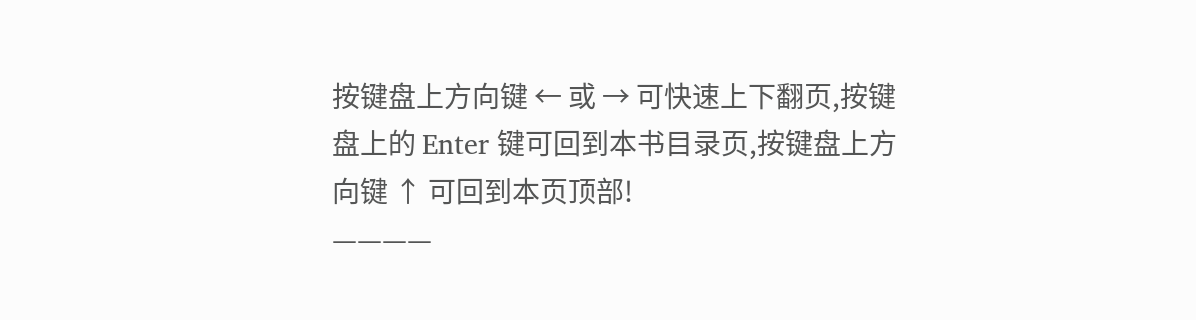按键盘上方向键 ← 或 → 可快速上下翻页,按键盘上的 Enter 键可回到本书目录页,按键盘上方向键 ↑ 可回到本页顶部!
————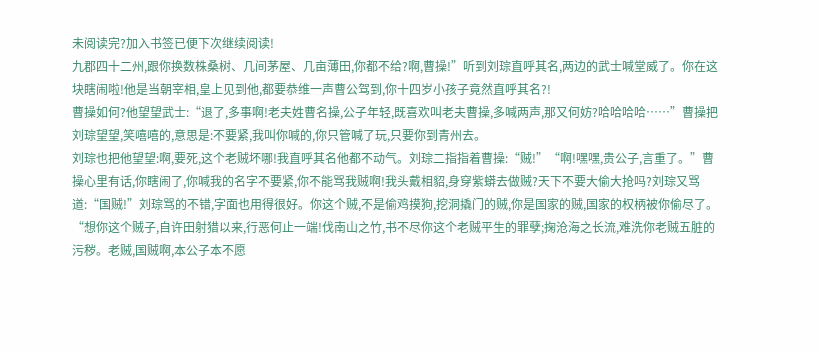未阅读完?加入书签已便下次继续阅读!
九郡四十二州,跟你换数株桑树、几间茅屋、几亩薄田,你都不给?啊,曹操!”听到刘琮直呼其名,两边的武士喊堂威了。你在这块瞎闹啦!他是当朝宰相,皇上见到他,都要恭维一声曹公驾到,你十四岁小孩子竟然直呼其名?!
曹操如何?他望望武士:“退了,多事啊!老夫姓曹名操,公子年轻,既喜欢叫老夫曹操,多喊两声,那又何妨?哈哈哈哈……”曹操把刘琮望望,笑嘻嘻的,意思是:不要紧,我叫你喊的,你只管喊了玩,只要你到青州去。
刘琮也把他望望:啊,要死,这个老贼坏哪!我直呼其名他都不动气。刘琮二指指着曹操:“贼!”“啊!嘿嘿,贵公子,言重了。”曹操心里有话,你瞎闹了,你喊我的名字不要紧,你不能骂我贼啊!我头戴相貂,身穿紫蟒去做贼?天下不要大偷大抢吗?刘琮又骂道:“国贼!”刘琮骂的不错,字面也用得很好。你这个贼,不是偷鸡摸狗,挖洞撬门的贼,你是国家的贼,国家的权柄被你偷尽了。“想你这个贼子,自许田射猎以来,行恶何止一端!伐南山之竹,书不尽你这个老贼平生的罪孽;掬沧海之长流,难洗你老贼五脏的污秽。老贼,国贼啊,本公子本不愿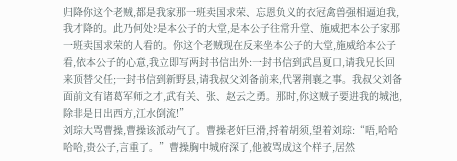归降你这个老贼,都是我家那一班卖国求荣、忘恩负义的衣冠禽兽强相逼迫我,我才降的。此乃何处?是本公子的大堂,是本公子往常升堂、施威把本公子家那一班卖国求荣的人看的。你这个老贼现在反来坐本公子的大堂,施威给本公子看,依本公子的心意,我立即写两封书信出外:一封书信到武昌夏口,请我兄长回来顶替父任;一封书信到新野县,请我叔父刘备前来,代署荆襄之事。我叔父刘备面前文有诸葛军师之才,武有关、张、赵云之勇。那时,你这贼子要进我的城池,除非是日出西方,江水倒流!”
刘琮大骂曹操,曹操该派动气了。曹操老奸巨滑,捋着胡须,望着刘琮:“唔,哈哈哈哈,贵公子,言重了。”曹操胸中城府深了,他被骂成这个样子,居然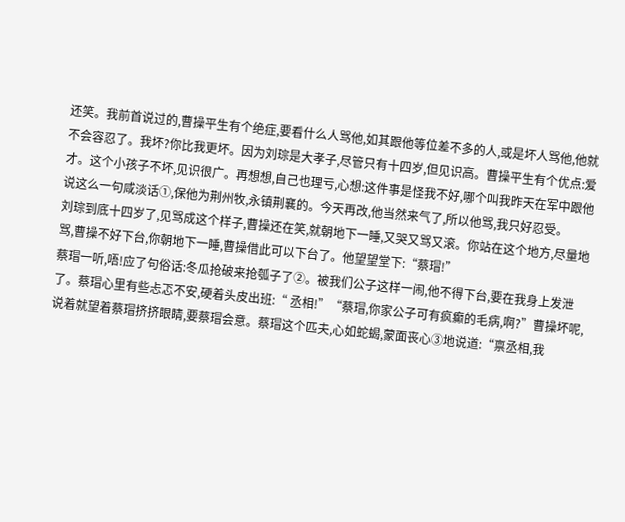还笑。我前首说过的,曹操平生有个绝症,要看什么人骂他,如其跟他等位差不多的人,或是坏人骂他,他就不会容忍了。我坏?你比我更坏。因为刘琮是大孝子,尽管只有十四岁,但见识高。曹操平生有个优点:爱才。这个小孩子不坏,见识很广。再想想,自己也理亏,心想:这件事是怪我不好,哪个叫我昨天在军中跟他说这么一句咸淡话①,保他为荆州牧,永镇荆襄的。今天再改,他当然来气了,所以他骂,我只好忍受。
刘琮到底十四岁了,见骂成这个样子,曹操还在笑,就朝地下一睡,又哭又骂又滚。你站在这个地方,尽量地骂,曹操不好下台,你朝地下一睡,曹操借此可以下台了。他望望堂下:“蔡瑁!”
蔡瑁一听,唔!应了句俗话:冬瓜抢破来抢瓠子了②。被我们公子这样一闹,他不得下台,要在我身上发泄了。蔡瑁心里有些忐忑不安,硬着头皮出班:“ 丞相!”“蔡瑁,你家公子可有疯癫的毛病,啊?”曹操坏呢,说着就望着蔡瑁挤挤眼睛,要蔡瑁会意。蔡瑁这个匹夫,心如蛇蝎,蒙面丧心③地说道:“禀丞相,我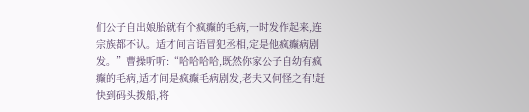们公子自出娘胎就有个疯癫的毛病,一时发作起来,连宗族都不认。适才间言语冒犯丞相,定是他疯癫病剧发。”曹操听听:“哈哈哈哈,既然你家公子自幼有疯癫的毛病,适才间是疯癫毛病剧发,老夫又何怪之有!赶快到码头拨船,将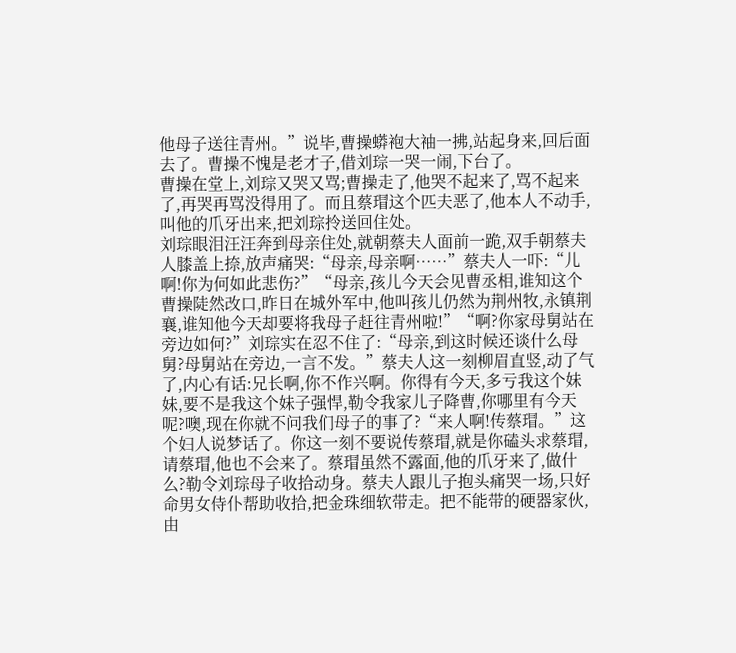他母子送往青州。”说毕,曹操蟒袍大袖一拂,站起身来,回后面去了。曹操不愧是老才子,借刘琮一哭一闹,下台了。
曹操在堂上,刘琮又哭又骂;曹操走了,他哭不起来了,骂不起来了,再哭再骂没得用了。而且蔡瑁这个匹夫恶了,他本人不动手,叫他的爪牙出来,把刘琮拎送回住处。
刘琮眼泪汪汪奔到母亲住处,就朝蔡夫人面前一跪,双手朝蔡夫人膝盖上捺,放声痛哭:“母亲,母亲啊……”蔡夫人一吓:“儿啊!你为何如此悲伤?”“母亲,孩儿今天会见曹丞相,谁知这个曹操陡然改口,昨日在城外军中,他叫孩儿仍然为荆州牧,永镇荆襄,谁知他今天却要将我母子赶往青州啦!”“啊?你家母舅站在旁边如何?”刘琮实在忍不住了:“母亲,到这时候还谈什么母舅?母舅站在旁边,一言不发。”蔡夫人这一刻柳眉直竖,动了气了,内心有话:兄长啊,你不作兴啊。你得有今天,多亏我这个妹妹,要不是我这个妹子强悍,勒令我家儿子降曹,你哪里有今天呢?噢,现在你就不问我们母子的事了?“来人啊!传蔡瑁。”这个妇人说梦话了。你这一刻不要说传蔡瑁,就是你磕头求蔡瑁,请蔡瑁,他也不会来了。蔡瑁虽然不露面,他的爪牙来了,做什么?勒令刘琮母子收拾动身。蔡夫人跟儿子抱头痛哭一场,只好命男女侍仆帮助收拾,把金珠细软带走。把不能带的硬器家伙,由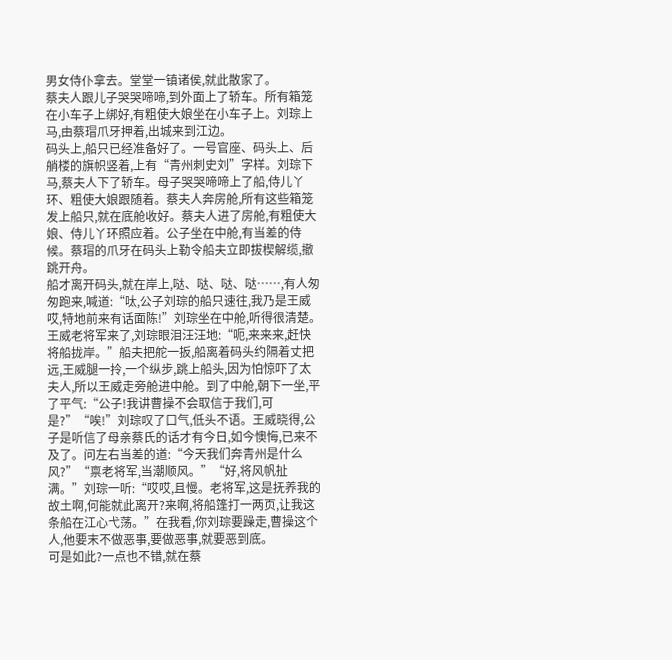男女侍仆拿去。堂堂一镇诸侯,就此散家了。
蔡夫人跟儿子哭哭啼啼,到外面上了轿车。所有箱笼在小车子上绑好,有粗使大娘坐在小车子上。刘琮上马,由蔡瑁爪牙押着,出城来到江边。
码头上,船只已经准备好了。一号官座、码头上、后艄楼的旗帜竖着,上有“青州刺史刘”字样。刘琮下马,蔡夫人下了轿车。母子哭哭啼啼上了船,侍儿丫环、粗使大娘跟随着。蔡夫人奔房舱,所有这些箱笼发上船只,就在底舱收好。蔡夫人进了房舱,有粗使大娘、侍儿丫环照应着。公子坐在中舱,有当差的侍候。蔡瑁的爪牙在码头上勒令船夫立即拔楔解缆,撤跳开舟。
船才离开码头,就在岸上,哒、哒、哒、哒……,有人匆匆跑来,喊道:“呔,公子刘琮的船只速往,我乃是王威哎,特地前来有话面陈!”刘琮坐在中舱,听得很清楚。王威老将军来了,刘琮眼泪汪汪地:“呃,来来来,赶快将船拢岸。”船夫把舵一扳,船离着码头约隔着丈把远,王威腿一拎,一个纵步,跳上船头,因为怕惊吓了太夫人,所以王威走旁舱进中舱。到了中舱,朝下一坐,平了平气:“公子!我讲曹操不会取信于我们,可是?”“唉!”刘琮叹了口气,低头不语。王威晓得,公子是听信了母亲蔡氏的话才有今日,如今懊悔,已来不及了。问左右当差的道:“今天我们奔青州是什么风?”“禀老将军,当潮顺风。”“好,将风帆扯满。”刘琮一听:“哎哎,且慢。老将军,这是抚养我的故土啊,何能就此离开?来啊,将船篷打一两页,让我这条船在江心弋荡。”在我看,你刘琮要躁走,曹操这个人,他要末不做恶事,要做恶事,就要恶到底。
可是如此?一点也不错,就在蔡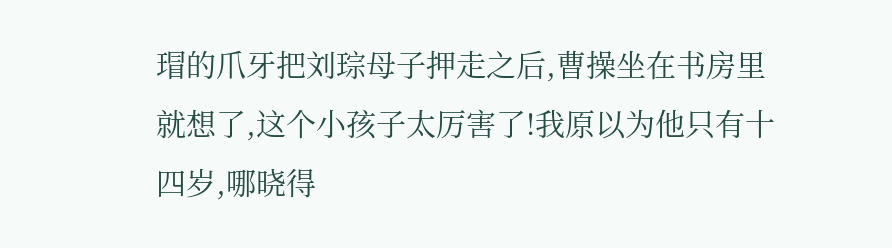瑁的爪牙把刘琮母子押走之后,曹操坐在书房里就想了,这个小孩子太厉害了!我原以为他只有十四岁,哪晓得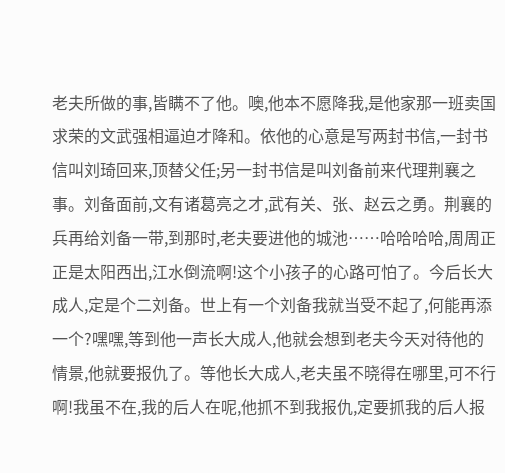老夫所做的事,皆瞒不了他。噢,他本不愿降我,是他家那一班卖国求荣的文武强相逼迫才降和。依他的心意是写两封书信,一封书信叫刘琦回来,顶替父任;另一封书信是叫刘备前来代理荆襄之事。刘备面前,文有诸葛亮之才,武有关、张、赵云之勇。荆襄的兵再给刘备一带,到那时,老夫要进他的城池……哈哈哈哈,周周正正是太阳西出,江水倒流啊!这个小孩子的心路可怕了。今后长大成人,定是个二刘备。世上有一个刘备我就当受不起了,何能再添一个?嘿嘿,等到他一声长大成人,他就会想到老夫今天对待他的情景,他就要报仇了。等他长大成人,老夫虽不晓得在哪里,可不行啊!我虽不在,我的后人在呢,他抓不到我报仇,定要抓我的后人报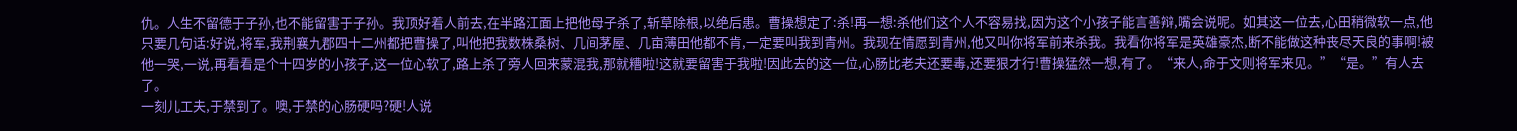仇。人生不留德于子孙,也不能留害于子孙。我顶好着人前去,在半路江面上把他母子杀了,斩草除根,以绝后患。曹操想定了:杀!再一想:杀他们这个人不容易找,因为这个小孩子能言善辩,嘴会说呢。如其这一位去,心田稍微软一点,他只要几句话:好说,将军,我荆襄九郡四十二州都把曹操了,叫他把我数株桑树、几间茅屋、几亩薄田他都不肯,一定要叫我到青州。我现在情愿到青州,他又叫你将军前来杀我。我看你将军是英雄豪杰,断不能做这种丧尽天良的事啊!被他一哭,一说,再看看是个十四岁的小孩子,这一位心软了,路上杀了旁人回来蒙混我,那就糟啦!这就要留害于我啦!因此去的这一位,心肠比老夫还要毒,还要狠才行!曹操猛然一想,有了。“来人,命于文则将军来见。”“是。”有人去了。
一刻儿工夫,于禁到了。噢,于禁的心肠硬吗?硬!人说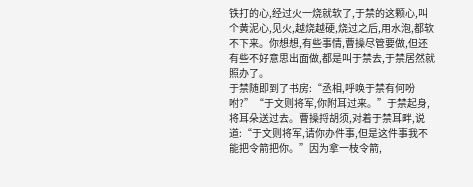铁打的心,经过火一烧就软了,于禁的这颗心,叫个黄泥心,见火,越烧越硬,烧过之后,用水泡,都软不下来。你想想,有些事情,曹操尽管要做,但还有些不好意思出面做,都是叫于禁去,于禁居然就照办了。
于禁随即到了书房:“丞相,呼唤于禁有何吩咐?”“于文则将军,你附耳过来。”于禁起身,将耳朵送过去。曹操捋胡须,对着于禁耳畔,说道:“于文则将军,请你办件事,但是这件事我不能把令箭把你。”因为拿一枝令箭,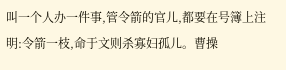叫一个人办一件事,管令箭的官儿,都要在号簿上注明:令箭一枝,命于文则杀寡妇孤儿。曹操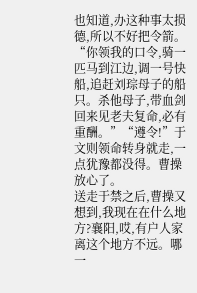也知道,办这种事太损德,所以不好把令箭。“你领我的口令,骑一匹马到江边,调一号快船,追赶刘琮母子的船只。杀他母子,带血剑回来见老夫复命,必有重酬。”“遵令!”于文则领命转身就走,一点犹豫都没得。曹操放心了。
送走于禁之后,曹操又想到,我现在在什么地方?襄阳,哎,有户人家离这个地方不远。哪一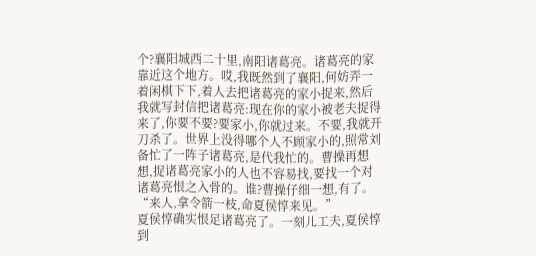个?襄阳城西二十里,南阳诸葛亮。诸葛亮的家靠近这个地方。哎,我既然到了襄阳,何妨弄一着闲棋下下,着人去把诸葛亮的家小捉来,然后我就写封信把诸葛亮:现在你的家小被老夫捉得来了,你要不要?要家小,你就过来。不要,我就开刀杀了。世界上没得哪个人不顾家小的,照常刘备忙了一阵子诸葛亮,是代我忙的。曹操再想想,捉诸葛亮家小的人也不容易找,要找一个对诸葛亮恨之入骨的。谁?曹操仔细一想,有了。“来人,拿令箭一枝,命夏侯惇来见。”
夏侯惇确实恨足诸葛亮了。一刻儿工夫,夏侯惇到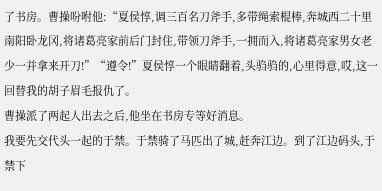了书房。曹操吩咐他:“夏侯惇,调三百名刀斧手,多带绳索棍棒,奔城西二十里南阳卧龙冈,将诸葛亮家前后门封住,带领刀斧手,一拥而入,将诸葛亮家男女老少一并拿来开刀!”“遵令!”夏侯惇一个眼睛翻着,头驺驺的,心里得意,哎,这一回替我的胡子眉毛报仇了。
曹操派了两起人出去之后,他坐在书房专等好消息。
我要先交代头一起的于禁。于禁骑了马匹出了城,赶奔江边。到了江边码头,于禁下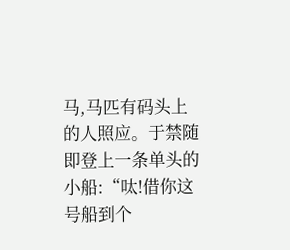马,马匹有码头上的人照应。于禁随即登上一条单头的小船:“呔!借你这号船到个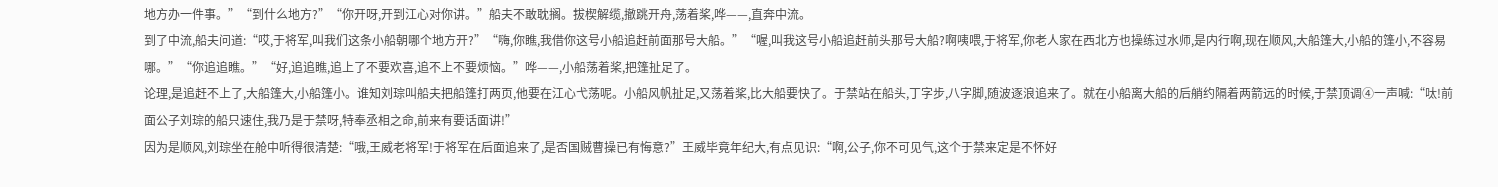地方办一件事。”“到什么地方?”“你开呀,开到江心对你讲。”船夫不敢耽搁。拔楔解缆,撤跳开舟,荡着桨,哗——,直奔中流。
到了中流,船夫问道:“哎,于将军,叫我们这条小船朝哪个地方开?”“嗨,你瞧,我借你这号小船追赶前面那号大船。”“喔,叫我这号小船追赶前头那号大船?啊咦喂,于将军,你老人家在西北方也操练过水师,是内行啊,现在顺风,大船篷大,小船的篷小,不容易哪。”“你追追瞧。”“好,追追瞧,追上了不要欢喜,追不上不要烦恼。”哗——,小船荡着桨,把篷扯足了。
论理,是追赶不上了,大船篷大,小船篷小。谁知刘琮叫船夫把船篷打两页,他要在江心弋荡呢。小船风帆扯足,又荡着桨,比大船要快了。于禁站在船头,丁字步,八字脚,随波逐浪追来了。就在小船离大船的后艄约隔着两箭远的时候,于禁顶调④一声喊:“呔!前面公子刘琮的船只速住,我乃是于禁呀,特奉丞相之命,前来有要话面讲!”
因为是顺风,刘琮坐在舱中听得很清楚:“哦,王威老将军!于将军在后面追来了,是否国贼曹操已有悔意?”王威毕竟年纪大,有点见识:“啊,公子,你不可见气,这个于禁来定是不怀好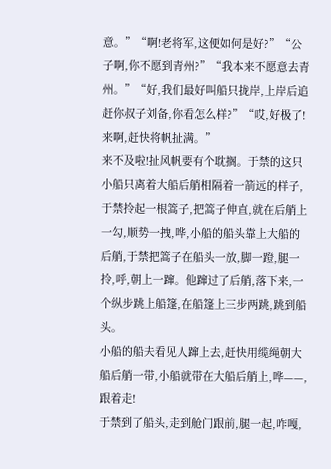意。”“啊!老将军,这便如何是好?”“公子啊,你不愿到青州?”“我本来不愿意去青州。”“好,我们最好叫船只拢岸,上岸后追赶你叔子刘备,你看怎么样?”“哎,好极了!来啊,赶快将帆扯满。”
来不及啦!扯风帆要有个耽搁。于禁的这只小船只离着大船后艄相隔着一箭远的样子,于禁拎起一根篙子,把篙子伸直,就在后艄上一勾,顺势一拽,哗,小船的船头靠上大船的后艄,于禁把篙子在船头一放,脚一蹬,腿一拎,呼,朝上一蹿。他蹿过了后艄,落下来,一个纵步跳上船篷,在船篷上三步两跳,跳到船头。
小船的船夫看见人蹿上去,赶快用缆绳朝大船后艄一带,小船就带在大船后艄上,哗——,跟着走!
于禁到了船头,走到舱门跟前,腿一起,咋嘎,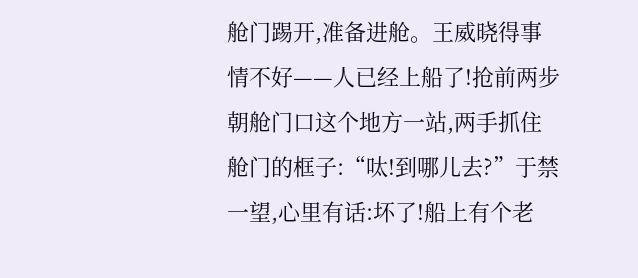舱门踢开,准备进舱。王威晓得事情不好——人已经上船了!抢前两步朝舱门口这个地方一站,两手抓住舱门的框子:“呔!到哪儿去?”于禁一望,心里有话:坏了!船上有个老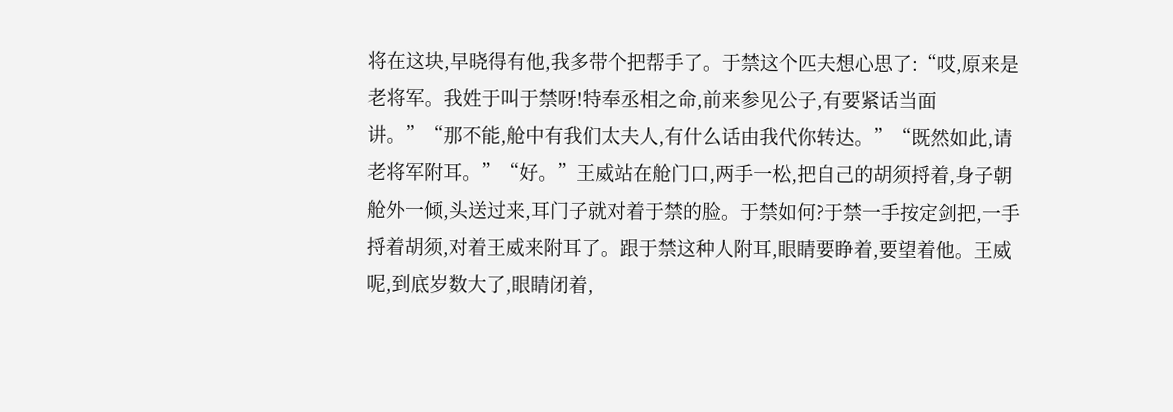将在这块,早晓得有他,我多带个把帮手了。于禁这个匹夫想心思了:“哎,原来是老将军。我姓于叫于禁呀!特奉丞相之命,前来参见公子,有要紧话当面讲。”“那不能,舱中有我们太夫人,有什么话由我代你转达。”“既然如此,请老将军附耳。”“好。”王威站在舱门口,两手一松,把自己的胡须捋着,身子朝舱外一倾,头送过来,耳门子就对着于禁的脸。于禁如何?于禁一手按定剑把,一手捋着胡须,对着王威来附耳了。跟于禁这种人附耳,眼睛要睁着,要望着他。王威呢,到底岁数大了,眼睛闭着,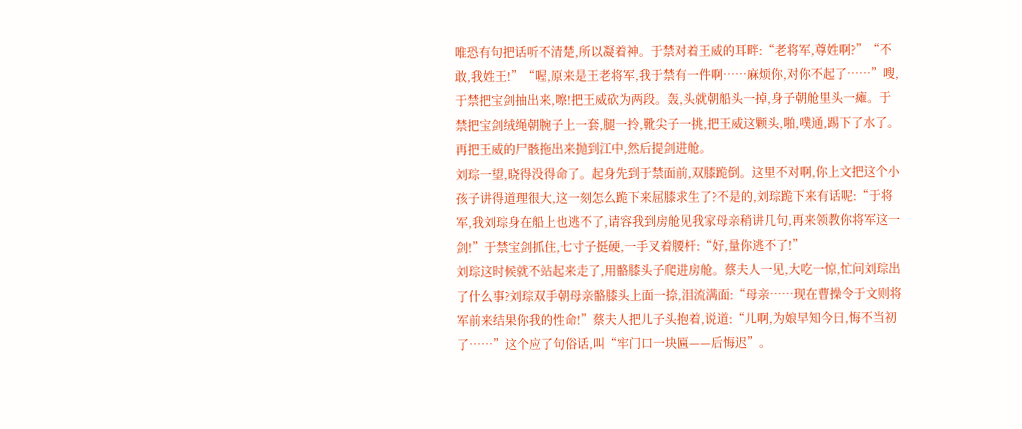唯恐有句把话听不清楚,所以凝着神。于禁对着王威的耳畔:“老将军,尊姓啊?”“不敢,我姓王!”“喔,原来是王老将军,我于禁有一件啊……麻烦你,对你不起了……”嗖,于禁把宝剑抽出来,嚓!把王威砍为两段。轰,头就朝船头一掉,身子朝舱里头一瘫。于禁把宝剑绒绳朝腕子上一套,腿一拎,靴尖子一挑,把王威这颗头,啪,噗通,踢下了水了。再把王威的尸骸拖出来抛到江中,然后提剑进舱。
刘琮一望,晓得没得命了。起身先到于禁面前,双膝跪倒。这里不对啊,你上文把这个小孩子讲得道理很大,这一刻怎么跪下来屈膝求生了?不是的,刘琮跪下来有话呢:“于将军,我刘琮身在船上也逃不了,请容我到房舱见我家母亲稍讲几句,再来领教你将军这一剑!”于禁宝剑抓住,七寸子挺硬,一手叉着腰杆:“好,量你逃不了!”
刘琮这时候就不站起来走了,用骼膝头子爬进房舱。蔡夫人一见,大吃一惊,忙问刘琮出了什么事?刘琮双手朝母亲骼膝头上面一捺,泪流满面:“母亲……现在曹操令于文则将军前来结果你我的性命!”蔡夫人把儿子头抱着,说道:“儿啊,为娘早知今日,悔不当初了……”这个应了句俗话,叫“牢门口一块匾——后悔迟”。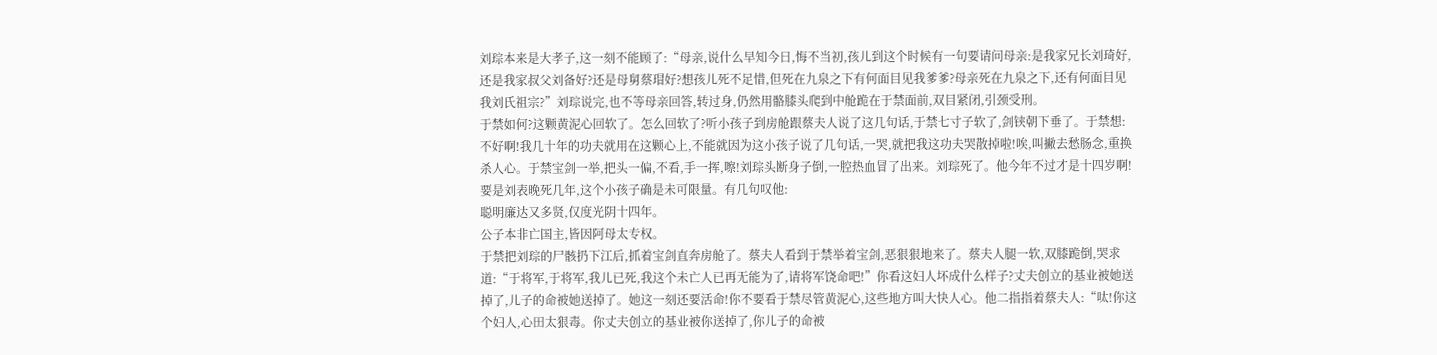刘琮本来是大孝子,这一刻不能顾了:“母亲,说什么早知今日,悔不当初,孩儿到这个时候有一句要请问母亲:是我家兄长刘琦好,还是我家叔父刘备好?还是母舅蔡瑁好?想孩儿死不足惜,但死在九泉之下有何面目见我爹爹?母亲死在九泉之下,还有何面目见我刘氏祖宗?”刘琮说完,也不等母亲回答,转过身,仍然用骼膝头爬到中舱跪在于禁面前,双目紧闭,引颈受刑。
于禁如何?这颗黄泥心回软了。怎么回软了?听小孩子到房舱跟蔡夫人说了这几句话,于禁七寸子软了,剑铗朝下垂了。于禁想:不好啊!我几十年的功夫就用在这颗心上,不能就因为这小孩子说了几句话,一哭,就把我这功夫哭散掉啦!唉,叫撇去愁肠念,重换杀人心。于禁宝剑一举,把头一偏,不看,手一挥,嚓!刘琮头断身子倒,一腔热血冒了出来。刘琮死了。他今年不过才是十四岁啊!要是刘表晚死几年,这个小孩子确是未可限量。有几句叹他:
聪明廉达又多贤,仅度光阴十四年。
公子本非亡国主,皆因阿母太专权。
于禁把刘琮的尸骸扔下江后,抓着宝剑直奔房舱了。蔡夫人看到于禁举着宝剑,恶狠狠地来了。蔡夫人腿一软,双膝跪倒,哭求道:“于将军,于将军,我儿已死,我这个未亡人已再无能为了,请将军饶命吧!”你看这妇人坏成什么样子?丈夫创立的基业被她送掉了,儿子的命被她送掉了。她这一刻还要活命!你不要看于禁尽管黄泥心,这些地方叫大快人心。他二指指着蔡夫人:“呔!你这个妇人,心田太狠毒。你丈夫创立的基业被你送掉了,你儿子的命被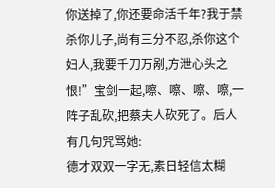你送掉了,你还要命活千年?我于禁杀你儿子,尚有三分不忍,杀你这个妇人,我要千刀万剐,方泄心头之恨!”宝剑一起,嚓、嚓、嚓、嚓,一阵子乱砍,把蔡夫人砍死了。后人有几句咒骂她:
德才双双一字无,素日轻信太糊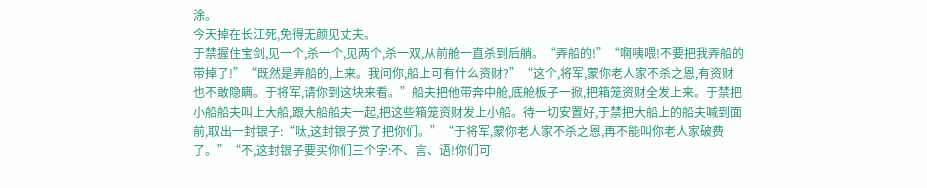涂。
今天掉在长江死,免得无颜见丈夫。
于禁握住宝剑,见一个,杀一个,见两个,杀一双,从前舱一直杀到后艄。“弄船的!”“啊咦喂!不要把我弄船的带掉了!”“既然是弄船的,上来。我问你,船上可有什么资财?”“这个,将军,蒙你老人家不杀之恩,有资财也不敢隐瞒。于将军,请你到这块来看。”船夫把他带奔中舱,底舱板子一掀,把箱笼资财全发上来。于禁把小船船夫叫上大船,跟大船船夫一起,把这些箱笼资财发上小船。待一切安置好,于禁把大船上的船夫喊到面前,取出一封银子:“呔,这封银子赏了把你们。”“于将军,蒙你老人家不杀之恩,再不能叫你老人家破费了。”“不,这封银子要买你们三个字:不、言、语!你们可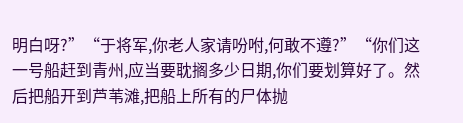明白呀?”“于将军,你老人家请吩咐,何敢不遵?”“你们这一号船赶到青州,应当要耽搁多少日期,你们要划算好了。然后把船开到芦苇滩,把船上所有的尸体抛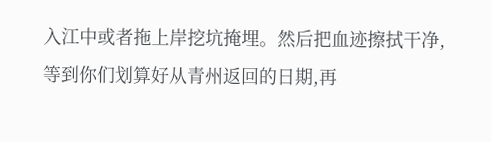入江中或者拖上岸挖坑掩埋。然后把血迹擦拭干净,等到你们划算好从青州返回的日期,再